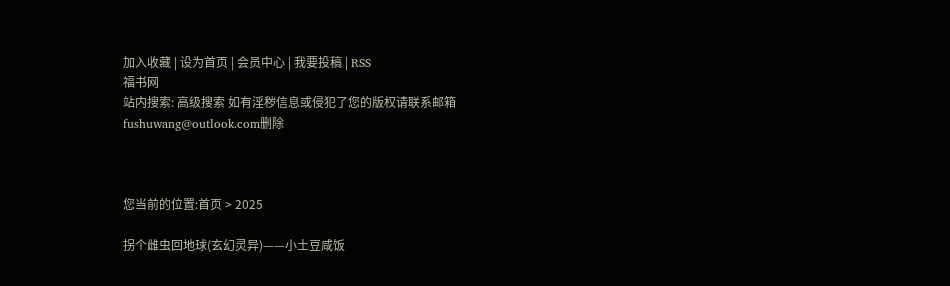加入收藏 | 设为首页 | 会员中心 | 我要投稿 | RSS
福书网
站内搜索: 高级搜索 如有淫秽信息或侵犯了您的版权请联系邮箱fushuwang@outlook.com删除



您当前的位置:首页 > 2025

拐个雌虫回地球(玄幻灵异)——小土豆咸饭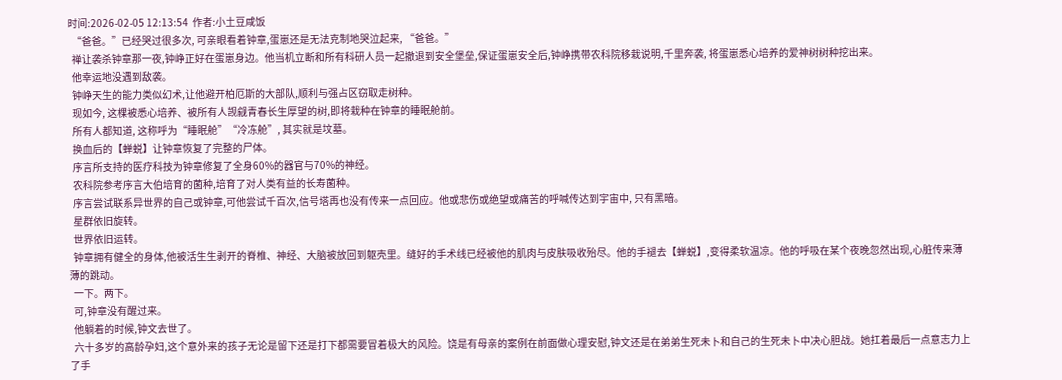时间:2026-02-05 12:13:54  作者:小土豆咸饭
  “爸爸。”已经哭过很多次, 可亲眼看着钟章,蛋崽还是无法克制地哭泣起来, “爸爸。”
  禅让袭杀钟章那一夜,钟峥正好在蛋崽身边。他当机立断和所有科研人员一起撤退到安全堡垒,保证蛋崽安全后,钟峥携带农科院移栽说明,千里奔袭, 将蛋崽悉心培养的爱神树树种挖出来。
  他幸运地没遇到敌袭。
  钟峥天生的能力类似幻术,让他避开柏厄斯的大部队,顺利与强占区窃取走树种。
  现如今, 这棵被悉心培养、被所有人觊觎青春长生厚望的树,即将栽种在钟章的睡眠舱前。
  所有人都知道, 这称呼为“睡眠舱”“冷冻舱”, 其实就是坟墓。
  换血后的【蝉蜕】让钟章恢复了完整的尸体。
  序言所支持的医疗科技为钟章修复了全身60%的器官与70%的神经。
  农科院参考序言大伯培育的菌种,培育了对人类有益的长寿菌种。
  序言尝试联系异世界的自己或钟章,可他尝试千百次,信号塔再也没有传来一点回应。他或悲伤或绝望或痛苦的呼喊传达到宇宙中, 只有黑暗。
  星群依旧旋转。
  世界依旧运转。
  钟章拥有健全的身体,他被活生生剥开的脊椎、神经、大脑被放回到躯壳里。缝好的手术线已经被他的肌肉与皮肤吸收殆尽。他的手褪去【蝉蜕】,变得柔软温凉。他的呼吸在某个夜晚忽然出现,心脏传来薄薄的跳动。
  一下。两下。
  可,钟章没有醒过来。
  他躺着的时候,钟文去世了。
  六十多岁的高龄孕妇,这个意外来的孩子无论是留下还是打下都需要冒着极大的风险。饶是有母亲的案例在前面做心理安慰,钟文还是在弟弟生死未卜和自己的生死未卜中决心胆战。她扛着最后一点意志力上了手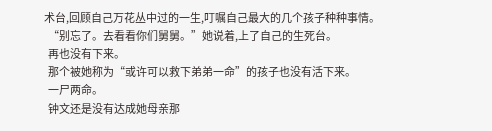术台,回顾自己万花丛中过的一生,叮嘱自己最大的几个孩子种种事情。
  “别忘了。去看看你们舅舅。”她说着,上了自己的生死台。
  再也没有下来。
  那个被她称为“或许可以救下弟弟一命”的孩子也没有活下来。
  一尸两命。
  钟文还是没有达成她母亲那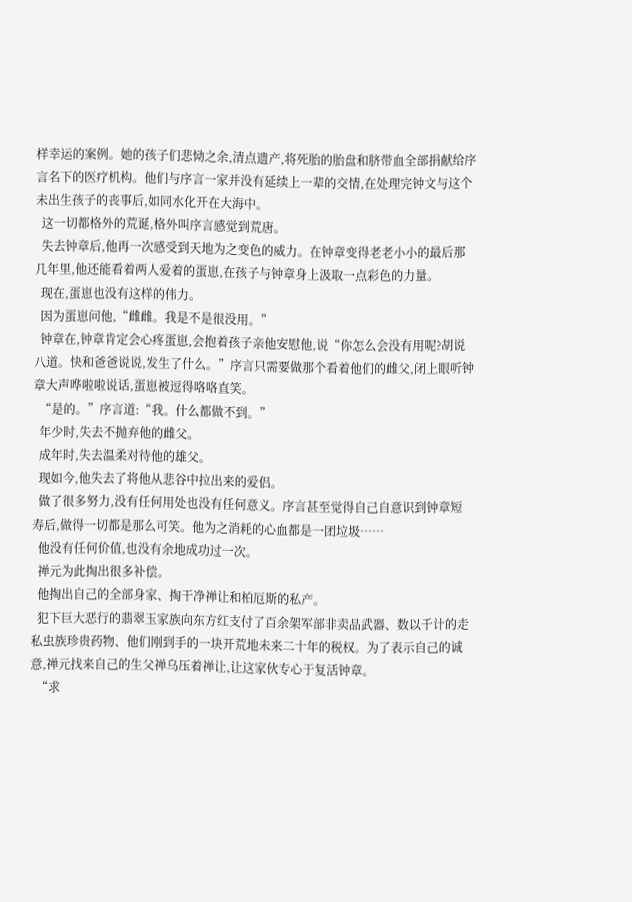样幸运的案例。她的孩子们悲恸之余,清点遗产,将死胎的胎盘和脐带血全部捐献给序言名下的医疗机构。他们与序言一家并没有延续上一辈的交情,在处理完钟文与这个未出生孩子的丧事后,如同水化开在大海中。
  这一切都格外的荒诞,格外叫序言感觉到荒唐。
  失去钟章后,他再一次感受到天地为之变色的威力。在钟章变得老老小小的最后那几年里,他还能看着两人爱着的蛋崽,在孩子与钟章身上汲取一点彩色的力量。
  现在,蛋崽也没有这样的伟力。
  因为蛋崽问他,“雌雌。我是不是很没用。”
  钟章在,钟章肯定会心疼蛋崽,会抱着孩子亲他安慰他,说“你怎么会没有用呢?胡说八道。快和爸爸说说,发生了什么。”序言只需要做那个看着他们的雌父,闭上眼听钟章大声哗啦啦说话,蛋崽被逗得咯咯直笑。
  “是的。”序言道:“我。什么都做不到。”
  年少时,失去不抛弃他的雌父。
  成年时,失去温柔对待他的雄父。
  现如今,他失去了将他从悲谷中拉出来的爱侣。
  做了很多努力,没有任何用处也没有任何意义。序言甚至觉得自己自意识到钟章短寿后,做得一切都是那么可笑。他为之消耗的心血都是一团垃圾……
  他没有任何价值,也没有余地成功过一次。
  禅元为此掏出很多补偿。
  他掏出自己的全部身家、掏干净禅让和柏厄斯的私产。
  犯下巨大恶行的翡翠玉家族向东方红支付了百余架军部非卖品武器、数以千计的走私虫族珍贵药物、他们刚到手的一块开荒地未来二十年的税权。为了表示自己的诚意,禅元找来自己的生父禅乌压着禅让,让这家伙专心于复活钟章。
  “求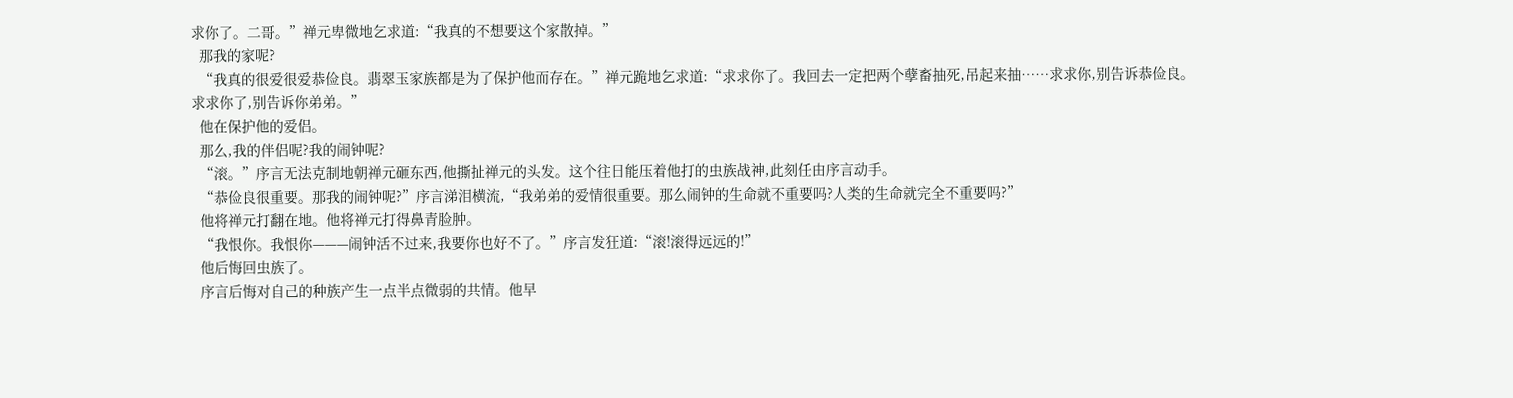求你了。二哥。”禅元卑微地乞求道:“我真的不想要这个家散掉。”
  那我的家呢?
  “我真的很爱很爱恭俭良。翡翠玉家族都是为了保护他而存在。”禅元跪地乞求道:“求求你了。我回去一定把两个孽畜抽死,吊起来抽……求求你,别告诉恭俭良。求求你了,别告诉你弟弟。”
  他在保护他的爱侣。
  那么,我的伴侣呢?我的闹钟呢?
  “滚。”序言无法克制地朝禅元砸东西,他撕扯禅元的头发。这个往日能压着他打的虫族战神,此刻任由序言动手。
  “恭俭良很重要。那我的闹钟呢?”序言涕泪横流,“我弟弟的爱情很重要。那么闹钟的生命就不重要吗?人类的生命就完全不重要吗?”
  他将禅元打翻在地。他将禅元打得鼻青脸肿。
  “我恨你。我恨你———闹钟活不过来,我要你也好不了。”序言发狂道:“滚!滚得远远的!”
  他后悔回虫族了。
  序言后悔对自己的种族产生一点半点微弱的共情。他早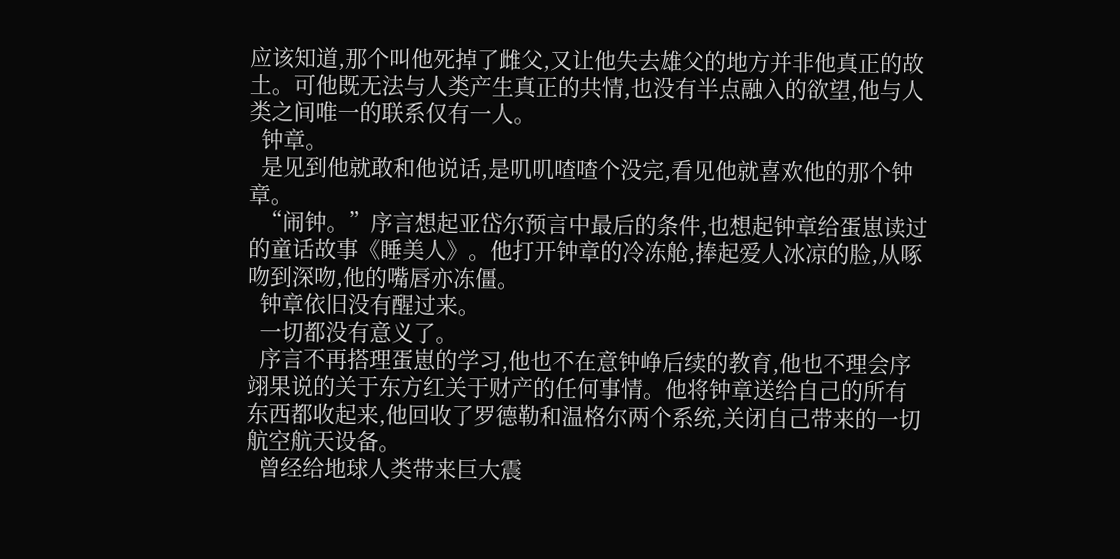应该知道,那个叫他死掉了雌父,又让他失去雄父的地方并非他真正的故土。可他既无法与人类产生真正的共情,也没有半点融入的欲望,他与人类之间唯一的联系仅有一人。
  钟章。
  是见到他就敢和他说话,是叽叽喳喳个没完,看见他就喜欢他的那个钟章。
  “闹钟。”序言想起亚岱尔预言中最后的条件,也想起钟章给蛋崽读过的童话故事《睡美人》。他打开钟章的冷冻舱,捧起爱人冰凉的脸,从啄吻到深吻,他的嘴唇亦冻僵。
  钟章依旧没有醒过来。
  一切都没有意义了。
  序言不再搭理蛋崽的学习,他也不在意钟峥后续的教育,他也不理会序翊果说的关于东方红关于财产的任何事情。他将钟章送给自己的所有东西都收起来,他回收了罗德勒和温格尔两个系统,关闭自己带来的一切航空航天设备。
  曾经给地球人类带来巨大震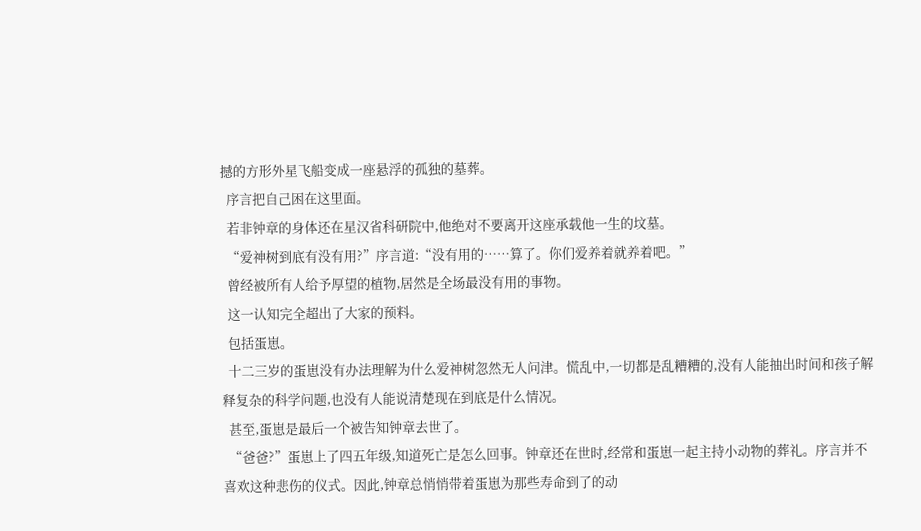撼的方形外星飞船变成一座悬浮的孤独的墓葬。
  序言把自己困在这里面。
  若非钟章的身体还在星汉省科研院中,他绝对不要离开这座承载他一生的坟墓。
  “爱神树到底有没有用?”序言道:“没有用的……算了。你们爱养着就养着吧。”
  曾经被所有人给予厚望的植物,居然是全场最没有用的事物。
  这一认知完全超出了大家的预料。
  包括蛋崽。
  十二三岁的蛋崽没有办法理解为什么爱神树忽然无人问津。慌乱中,一切都是乱糟糟的,没有人能抽出时间和孩子解释复杂的科学问题,也没有人能说清楚现在到底是什么情况。
  甚至,蛋崽是最后一个被告知钟章去世了。
  “爸爸?”蛋崽上了四五年级,知道死亡是怎么回事。钟章还在世时,经常和蛋崽一起主持小动物的葬礼。序言并不喜欢这种悲伤的仪式。因此,钟章总悄悄带着蛋崽为那些寿命到了的动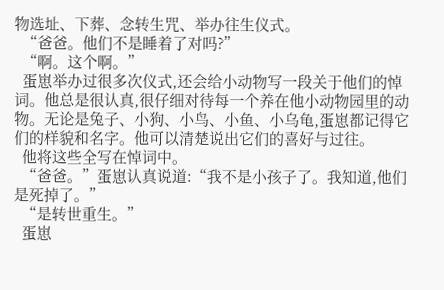物选址、下葬、念转生咒、举办往生仪式。
  “爸爸。他们不是睡着了对吗?”
  “啊。这个啊。”
  蛋崽举办过很多次仪式,还会给小动物写一段关于他们的悼词。他总是很认真,很仔细对待每一个养在他小动物园里的动物。无论是兔子、小狗、小鸟、小鱼、小乌龟,蛋崽都记得它们的样貌和名字。他可以清楚说出它们的喜好与过往。
  他将这些全写在悼词中。
  “爸爸。”蛋崽认真说道:“我不是小孩子了。我知道,他们是死掉了。”
  “是转世重生。”
  蛋崽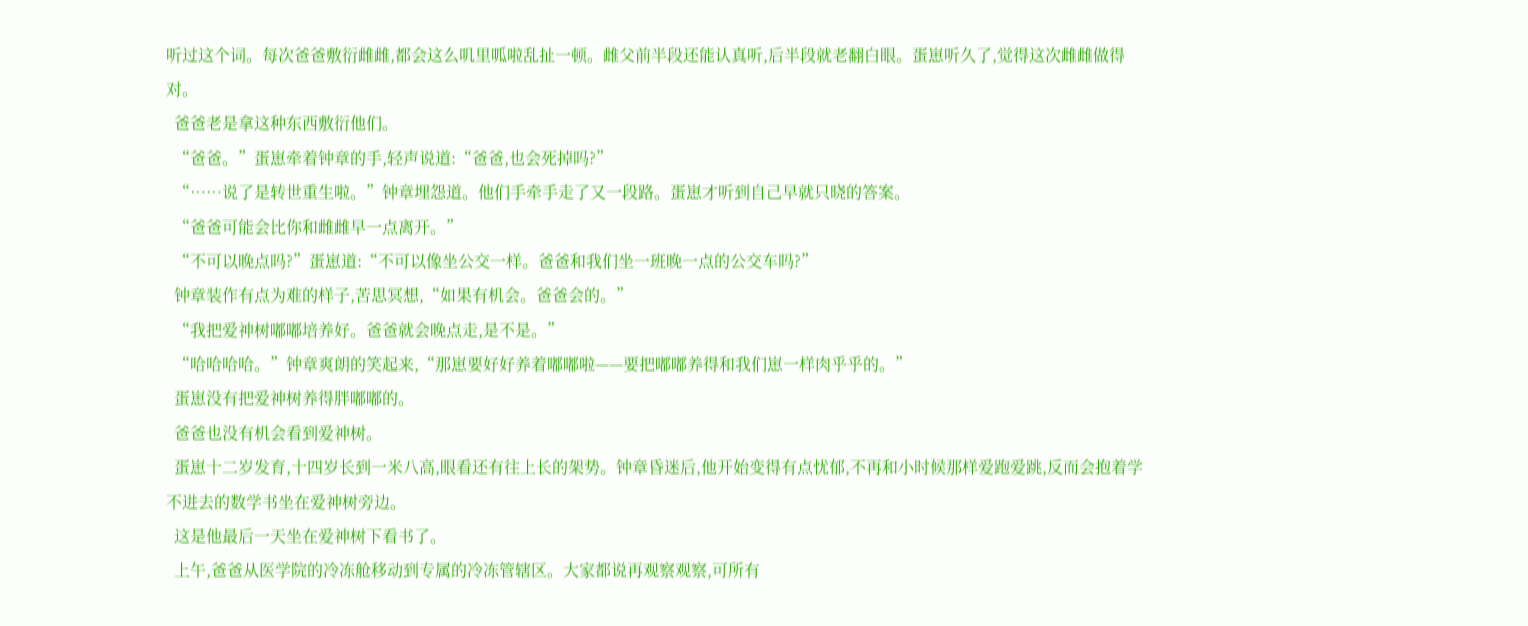听过这个词。每次爸爸敷衍雌雌,都会这么叽里呱啦乱扯一顿。雌父前半段还能认真听,后半段就老翻白眼。蛋崽听久了,觉得这次雌雌做得对。
  爸爸老是拿这种东西敷衍他们。
  “爸爸。”蛋崽牵着钟章的手,轻声说道:“爸爸,也会死掉吗?”
  “……说了是转世重生啦。”钟章埋怨道。他们手牵手走了又一段路。蛋崽才听到自己早就只晓的答案。
  “爸爸可能会比你和雌雌早一点离开。”
  “不可以晚点吗?”蛋崽道:“不可以像坐公交一样。爸爸和我们坐一班晚一点的公交车吗?”
  钟章装作有点为难的样子,苦思冥想,“如果有机会。爸爸会的。”
  “我把爱神树嘟嘟培养好。爸爸就会晚点走,是不是。”
  “哈哈哈哈。”钟章爽朗的笑起来,“那崽要好好养着嘟嘟啦——要把嘟嘟养得和我们崽一样肉乎乎的。”
  蛋崽没有把爱神树养得胖嘟嘟的。
  爸爸也没有机会看到爱神树。
  蛋崽十二岁发育,十四岁长到一米八高,眼看还有往上长的架势。钟章昏迷后,他开始变得有点忧郁,不再和小时候那样爱跑爱跳,反而会抱着学不进去的数学书坐在爱神树旁边。
  这是他最后一天坐在爱神树下看书了。
  上午,爸爸从医学院的冷冻舱移动到专属的冷冻管辖区。大家都说再观察观察,可所有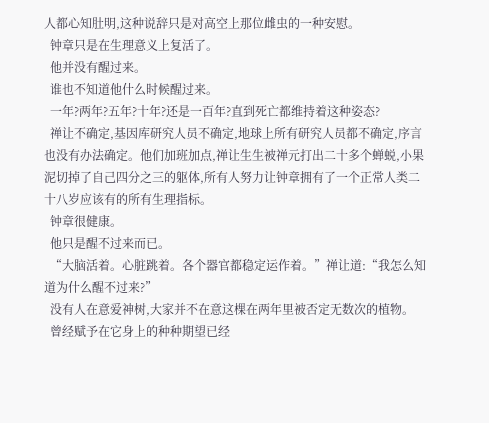人都心知肚明,这种说辞只是对高空上那位雌虫的一种安慰。
  钟章只是在生理意义上复活了。
  他并没有醒过来。
  谁也不知道他什么时候醒过来。
  一年?两年?五年?十年?还是一百年?直到死亡都维持着这种姿态?
  禅让不确定,基因库研究人员不确定,地球上所有研究人员都不确定,序言也没有办法确定。他们加班加点,禅让生生被禅元打出二十多个蝉蜕,小果泥切掉了自己四分之三的躯体,所有人努力让钟章拥有了一个正常人类二十八岁应该有的所有生理指标。
  钟章很健康。
  他只是醒不过来而已。
  “大脑活着。心脏跳着。各个器官都稳定运作着。”禅让道:“我怎么知道为什么醒不过来?”
  没有人在意爱神树,大家并不在意这棵在两年里被否定无数次的植物。
  曾经赋予在它身上的种种期望已经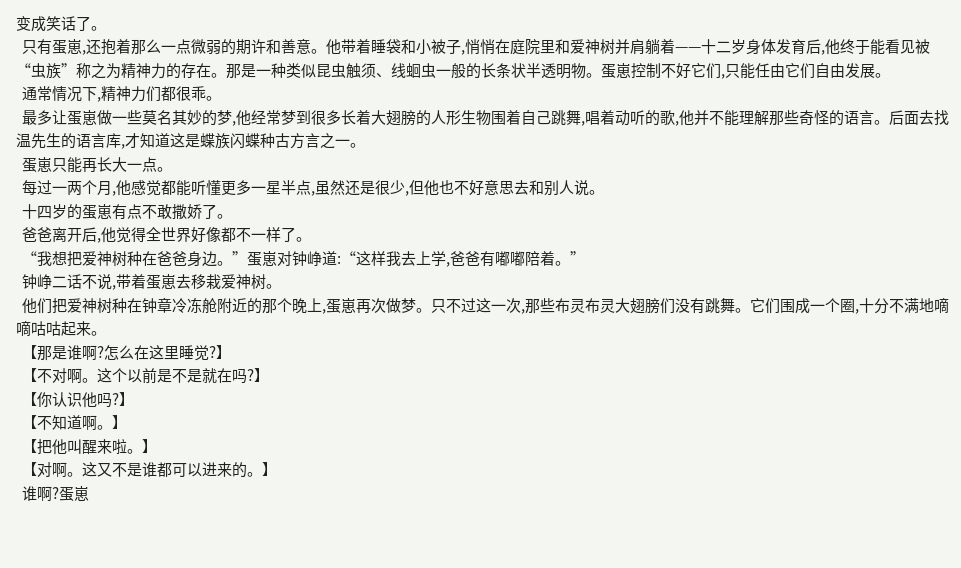变成笑话了。
  只有蛋崽,还抱着那么一点微弱的期许和善意。他带着睡袋和小被子,悄悄在庭院里和爱神树并肩躺着——十二岁身体发育后,他终于能看见被“虫族”称之为精神力的存在。那是一种类似昆虫触须、线蛔虫一般的长条状半透明物。蛋崽控制不好它们,只能任由它们自由发展。
  通常情况下,精神力们都很乖。
  最多让蛋崽做一些莫名其妙的梦,他经常梦到很多长着大翅膀的人形生物围着自己跳舞,唱着动听的歌,他并不能理解那些奇怪的语言。后面去找温先生的语言库,才知道这是蝶族闪蝶种古方言之一。
  蛋崽只能再长大一点。
  每过一两个月,他感觉都能听懂更多一星半点,虽然还是很少,但他也不好意思去和别人说。
  十四岁的蛋崽有点不敢撒娇了。
  爸爸离开后,他觉得全世界好像都不一样了。
  “我想把爱神树种在爸爸身边。”蛋崽对钟峥道:“这样我去上学,爸爸有嘟嘟陪着。”
  钟峥二话不说,带着蛋崽去移栽爱神树。
  他们把爱神树种在钟章冷冻舱附近的那个晚上,蛋崽再次做梦。只不过这一次,那些布灵布灵大翅膀们没有跳舞。它们围成一个圈,十分不满地嘀嘀咕咕起来。
  【那是谁啊?怎么在这里睡觉?】
  【不对啊。这个以前是不是就在吗?】
  【你认识他吗?】
  【不知道啊。】
  【把他叫醒来啦。】
  【对啊。这又不是谁都可以进来的。】
  谁啊?蛋崽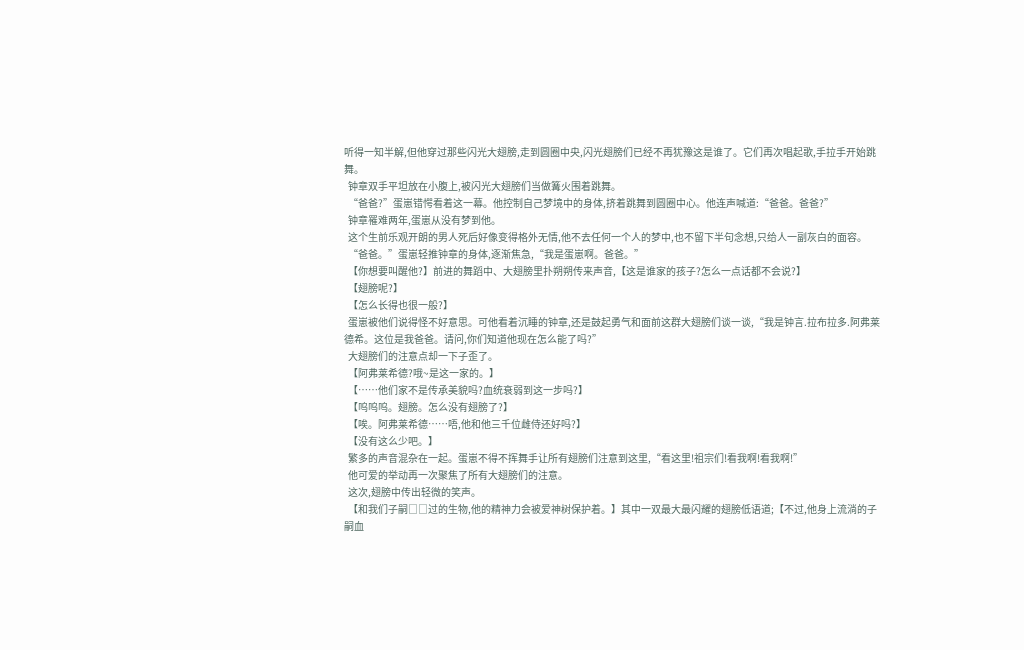听得一知半解,但他穿过那些闪光大翅膀,走到圆圈中央,闪光翅膀们已经不再犹豫这是谁了。它们再次唱起歌,手拉手开始跳舞。
  钟章双手平坦放在小腹上,被闪光大翅膀们当做篝火围着跳舞。
  “爸爸?”蛋崽错愕看着这一幕。他控制自己梦境中的身体,挤着跳舞到圆圈中心。他连声喊道:“爸爸。爸爸?”
  钟章罹难两年,蛋崽从没有梦到他。
  这个生前乐观开朗的男人死后好像变得格外无情,他不去任何一个人的梦中,也不留下半句念想,只给人一副灰白的面容。
  “爸爸。”蛋崽轻推钟章的身体,逐渐焦急,“我是蛋崽啊。爸爸。”
  【你想要叫醒他?】前进的舞蹈中、大翅膀里扑朔朔传来声音,【这是谁家的孩子?怎么一点话都不会说?】
  【翅膀呢?】
  【怎么长得也很一般?】
  蛋崽被他们说得怪不好意思。可他看着沉睡的钟章,还是鼓起勇气和面前这群大翅膀们谈一谈,“我是钟言.拉布拉多.阿弗莱德希。这位是我爸爸。请问,你们知道他现在怎么能了吗?”
  大翅膀们的注意点却一下子歪了。
  【阿弗莱希德?哦~是这一家的。】
  【……他们家不是传承美貌吗?血统衰弱到这一步吗?】
  【呜呜呜。翅膀。怎么没有翅膀了?】
  【唉。阿弗莱希德……唔,他和他三千位雌侍还好吗?】
  【没有这么少吧。】
  繁多的声音混杂在一起。蛋崽不得不挥舞手让所有翅膀们注意到这里,“看这里!祖宗们!看我啊!看我啊!”
  他可爱的举动再一次聚焦了所有大翅膀们的注意。
  这次,翅膀中传出轻微的笑声。
  【和我们子嗣□□过的生物,他的精神力会被爱神树保护着。】其中一双最大最闪耀的翅膀低语道;【不过,他身上流淌的子嗣血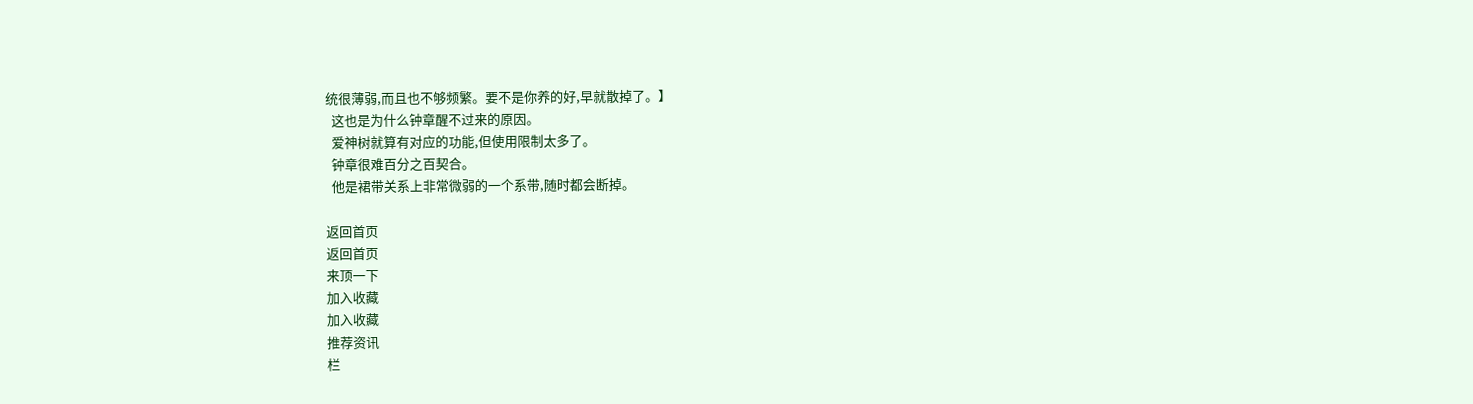统很薄弱,而且也不够频繁。要不是你养的好,早就散掉了。】
  这也是为什么钟章醒不过来的原因。
  爱神树就算有对应的功能,但使用限制太多了。
  钟章很难百分之百契合。
  他是裙带关系上非常微弱的一个系带,随时都会断掉。

返回首页
返回首页
来顶一下
加入收藏
加入收藏
推荐资讯
栏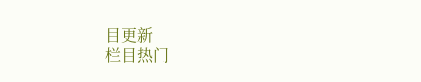目更新
栏目热门